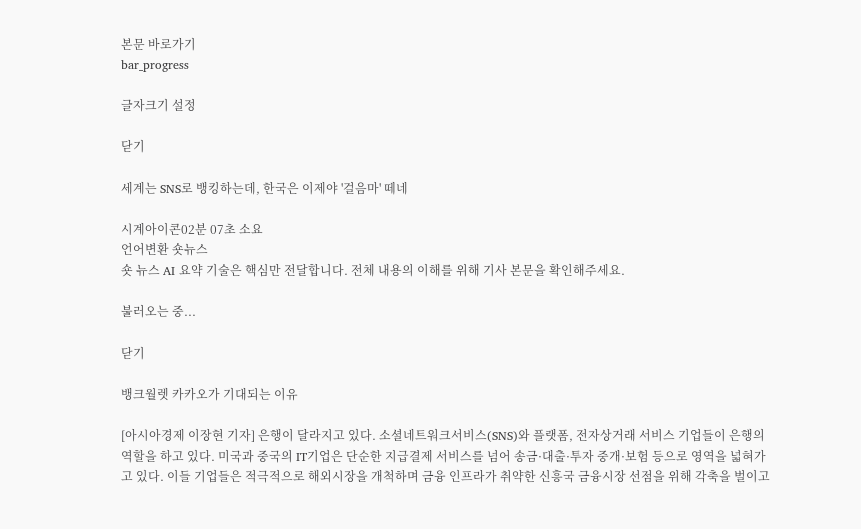본문 바로가기
bar_progress

글자크기 설정

닫기

세계는 SNS로 뱅킹하는데, 한국은 이제야 '걸음마' 떼네

시계아이콘02분 07초 소요
언어변환 숏뉴스
숏 뉴스 AI 요약 기술은 핵심만 전달합니다. 전체 내용의 이해를 위해 기사 본문을 확인해주세요.

불러오는 중...

닫기

뱅크월렛 카카오가 기대되는 이유

[아시아경제 이장현 기자] 은행이 달라지고 있다. 소셜네트워크서비스(SNS)와 플랫폼, 전자상거래 서비스 기업들이 은행의 역할을 하고 있다. 미국과 중국의 IT기업은 단순한 지급결제 서비스를 넘어 송금·대출·투자 중개·보험 등으로 영역을 넓혀가고 있다. 이들 기업들은 적극적으로 해외시장을 개척하며 금융 인프라가 취약한 신흥국 금융시장 선점을 위해 각축을 벌이고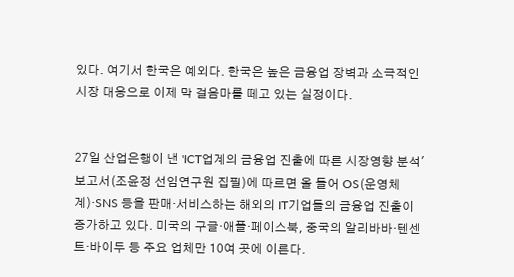있다. 여기서 한국은 예외다. 한국은 높은 금융업 장벽과 소극적인 시장 대응으로 이제 막 걸음마를 떼고 있는 실정이다.


27일 산업은행이 낸 'ICT업계의 금융업 진출에 따른 시장영향 분석' 보고서(조윤정 선임연구원 집필)에 따르면 올 들어 OS(운영체계)·SNS 등을 판매·서비스하는 해외의 IT기업들의 금융업 진출이 증가하고 있다. 미국의 구글·애플·페이스북, 중국의 알리바바·텐센트·바이두 등 주요 업체만 10여 곳에 이른다.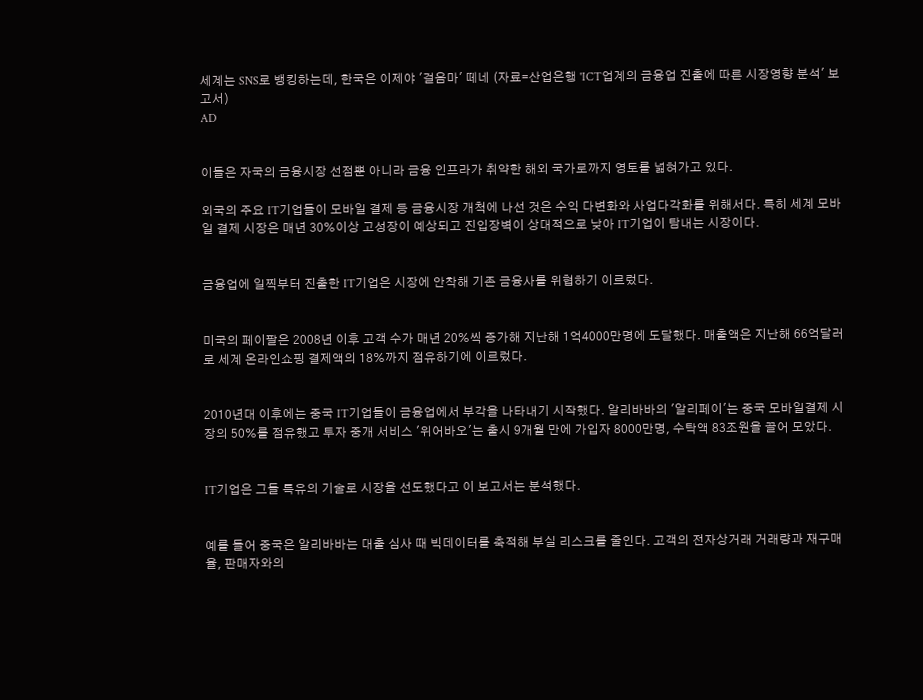세계는 SNS로 뱅킹하는데, 한국은 이제야 '걸음마' 떼네 (자료=산업은행 'ICT업계의 금융업 진출에 따른 시장영향 분석' 보고서)
AD


이들은 자국의 금융시장 선점뿐 아니라 금융 인프라가 취약한 해외 국가로까지 영토를 넓혀가고 있다.

외국의 주요 IT기업들이 모바일 결제 등 금융시장 개척에 나선 것은 수익 다변화와 사업다각화를 위해서다. 특히 세계 모바일 결제 시장은 매년 30%이상 고성장이 예상되고 진입장벽이 상대적으로 낮아 IT기업이 탐내는 시장이다.


금융업에 일찍부터 진출한 IT기업은 시장에 안착해 기존 금융사를 위협하기 이르렀다.


미국의 페이팔은 2008년 이후 고객 수가 매년 20%씩 증가해 지난해 1억4000만명에 도달했다. 매출액은 지난해 66억달러로 세계 온라인쇼핑 결제액의 18%까지 점유하기에 이르렀다.


2010년대 이후에는 중국 IT기업들이 금융업에서 부각을 나타내기 시작했다. 알리바바의 '알리페이'는 중국 모바일결제 시장의 50%를 점유했고 투자 중개 서비스 '위어바오'는 출시 9개월 만에 가입자 8000만명, 수탁액 83조원을 끌어 모았다.


IT기업은 그들 특유의 기술로 시장을 선도했다고 이 보고서는 분석했다.


예를 들어 중국은 알리바바는 대출 심사 때 빅데이터를 축적해 부실 리스크를 줄인다. 고객의 전자상거래 거래량과 재구매율, 판매자와의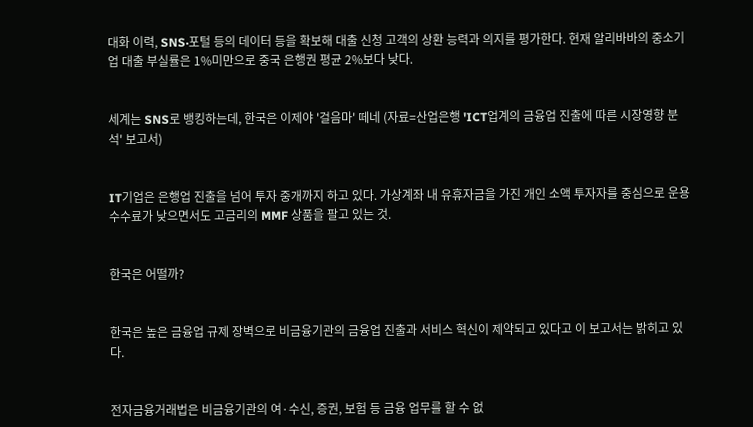대화 이력, SNS·포털 등의 데이터 등을 확보해 대출 신청 고객의 상환 능력과 의지를 평가한다. 현재 알리바바의 중소기업 대출 부실률은 1%미만으로 중국 은행권 평균 2%보다 낮다.


세계는 SNS로 뱅킹하는데, 한국은 이제야 '걸음마' 떼네 (자료=산업은행 'ICT업계의 금융업 진출에 따른 시장영향 분석' 보고서)


IT기업은 은행업 진출을 넘어 투자 중개까지 하고 있다. 가상계좌 내 유휴자금을 가진 개인 소액 투자자를 중심으로 운용 수수료가 낮으면서도 고금리의 MMF 상품을 팔고 있는 것.


한국은 어떨까?


한국은 높은 금융업 규제 장벽으로 비금융기관의 금융업 진출과 서비스 혁신이 제약되고 있다고 이 보고서는 밝히고 있다.


전자금융거래법은 비금융기관의 여·수신, 증권, 보험 등 금융 업무를 할 수 없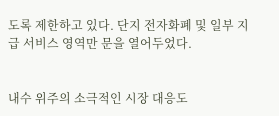도록 제한하고 있다. 단지 전자화폐 및 일부 지급 서비스 영역만 문을 열어두었다.


내수 위주의 소극적인 시장 대응도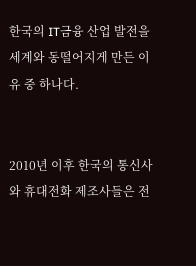한국의 IT금융 산업 발전을 세계와 동떨어지게 만든 이유 중 하나다.


2010년 이후 한국의 통신사와 휴대전화 제조사들은 전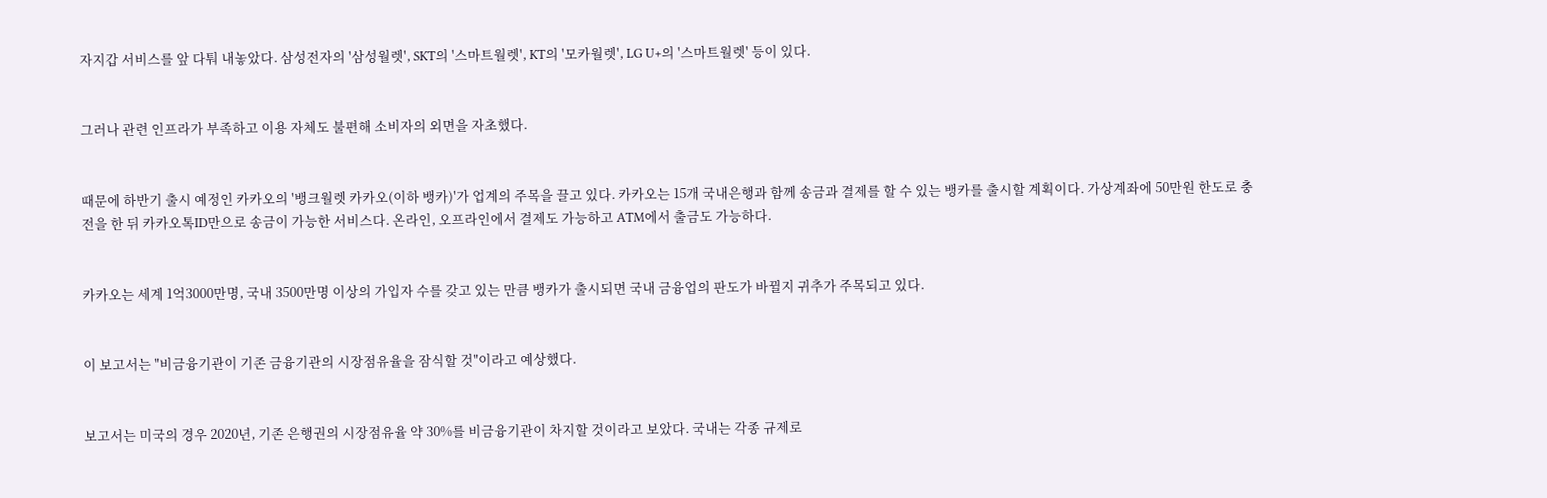자지갑 서비스를 앞 다퉈 내놓았다. 삼성전자의 '삼성월렛', SKT의 '스마트월렛', KT의 '모카월렛', LG U+의 '스마트월렛' 등이 있다.


그러나 관련 인프라가 부족하고 이용 자체도 불편해 소비자의 외면을 자초했다.


때문에 하반기 출시 예정인 카카오의 '뱅크월렛 카카오(이하 뱅카)'가 업계의 주목을 끌고 있다. 카카오는 15개 국내은행과 함께 송금과 결제를 할 수 있는 뱅카를 출시할 계획이다. 가상계좌에 50만원 한도로 충전을 한 뒤 카카오톡ID만으로 송금이 가능한 서비스다. 온라인, 오프라인에서 결제도 가능하고 ATM에서 출금도 가능하다.


카카오는 세계 1억3000만명, 국내 3500만명 이상의 가입자 수를 갖고 있는 만큼 뱅카가 출시되면 국내 금융업의 판도가 바뀔지 귀추가 주목되고 있다.


이 보고서는 "비금융기관이 기존 금융기관의 시장점유율을 잠식할 것"이라고 예상했다.


보고서는 미국의 경우 2020년, 기존 은행권의 시장점유율 약 30%를 비금융기관이 차지할 것이라고 보았다. 국내는 각종 규제로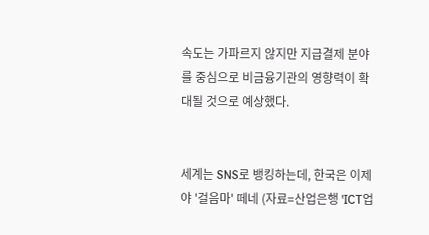속도는 가파르지 않지만 지급결제 분야를 중심으로 비금융기관의 영향력이 확대될 것으로 예상했다.


세계는 SNS로 뱅킹하는데, 한국은 이제야 '걸음마' 떼네 (자료=산업은행 'ICT업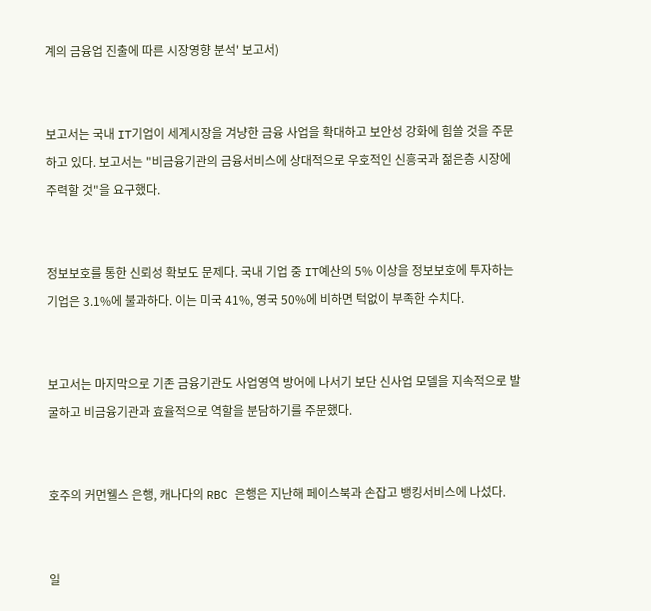계의 금융업 진출에 따른 시장영향 분석' 보고서)


보고서는 국내 IT기업이 세계시장을 겨냥한 금융 사업을 확대하고 보안성 강화에 힘쓸 것을 주문하고 있다. 보고서는 "비금융기관의 금융서비스에 상대적으로 우호적인 신흥국과 젊은층 시장에 주력할 것"을 요구했다.


정보보호를 통한 신뢰성 확보도 문제다. 국내 기업 중 IT예산의 5% 이상을 정보보호에 투자하는 기업은 3.1%에 불과하다. 이는 미국 41%, 영국 50%에 비하면 턱없이 부족한 수치다.


보고서는 마지막으로 기존 금융기관도 사업영역 방어에 나서기 보단 신사업 모델을 지속적으로 발굴하고 비금융기관과 효율적으로 역할을 분담하기를 주문했다.


호주의 커먼웰스 은행, 캐나다의 RBC 은행은 지난해 페이스북과 손잡고 뱅킹서비스에 나섰다.


일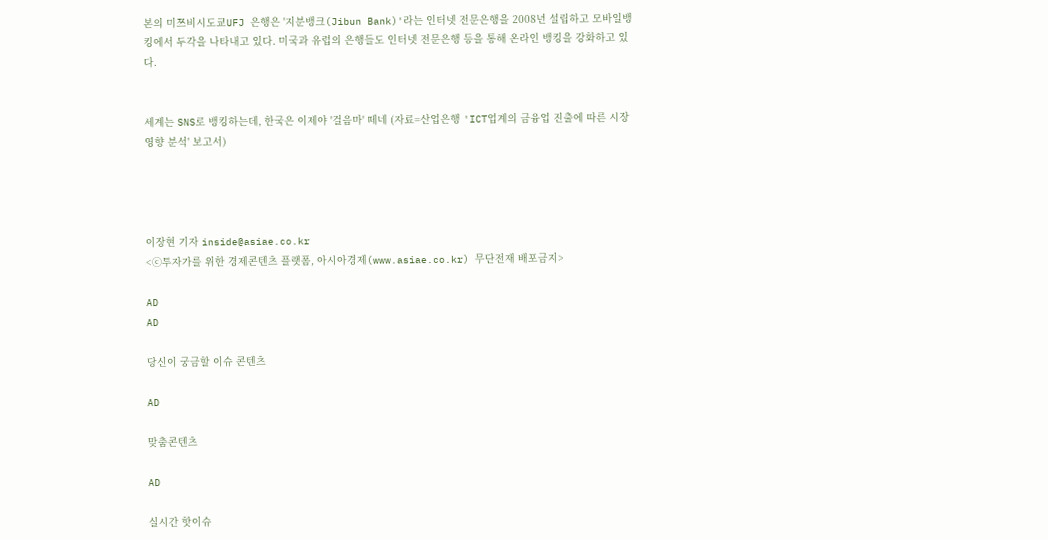본의 미쯔비시도쿄UFJ 은행은 '지분뱅크(Jibun Bank)'라는 인터넷 전문은행을 2008년 설립하고 모바일뱅킹에서 두각을 나타내고 있다. 미국과 유럽의 은행들도 인터넷 전문은행 등을 통해 온라인 뱅킹을 강화하고 있다.


세계는 SNS로 뱅킹하는데, 한국은 이제야 '걸음마' 떼네 (자료=산업은행 'ICT업계의 금융업 진출에 따른 시장영향 분석' 보고서)




이장현 기자 inside@asiae.co.kr
<ⓒ투자가를 위한 경제콘텐츠 플랫폼, 아시아경제(www.asiae.co.kr) 무단전재 배포금지>

AD
AD

당신이 궁금할 이슈 콘텐츠

AD

맞춤콘텐츠

AD

실시간 핫이슈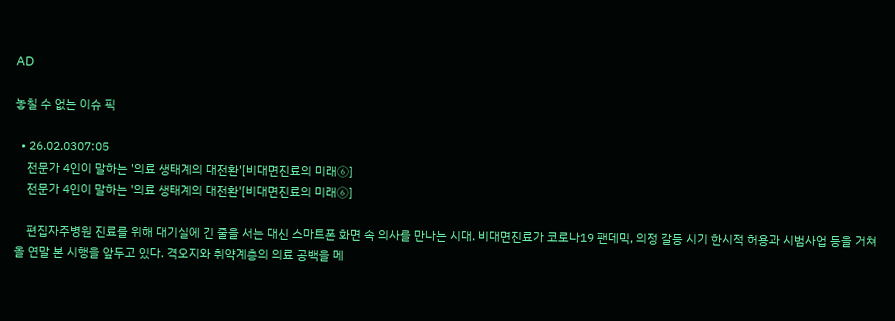AD

놓칠 수 없는 이슈 픽

  • 26.02.0307:05
    전문가 4인이 말하는 '의료 생태계의 대전환'[비대면진료의 미래⑥]
    전문가 4인이 말하는 '의료 생태계의 대전환'[비대면진료의 미래⑥]

    편집자주병원 진료를 위해 대기실에 긴 줄을 서는 대신 스마트폰 화면 속 의사를 만나는 시대. 비대면진료가 코로나19 팬데믹, 의정 갈등 시기 한시적 허용과 시범사업 등을 거쳐 올 연말 본 시행을 앞두고 있다. 격오지와 취약계층의 의료 공백을 메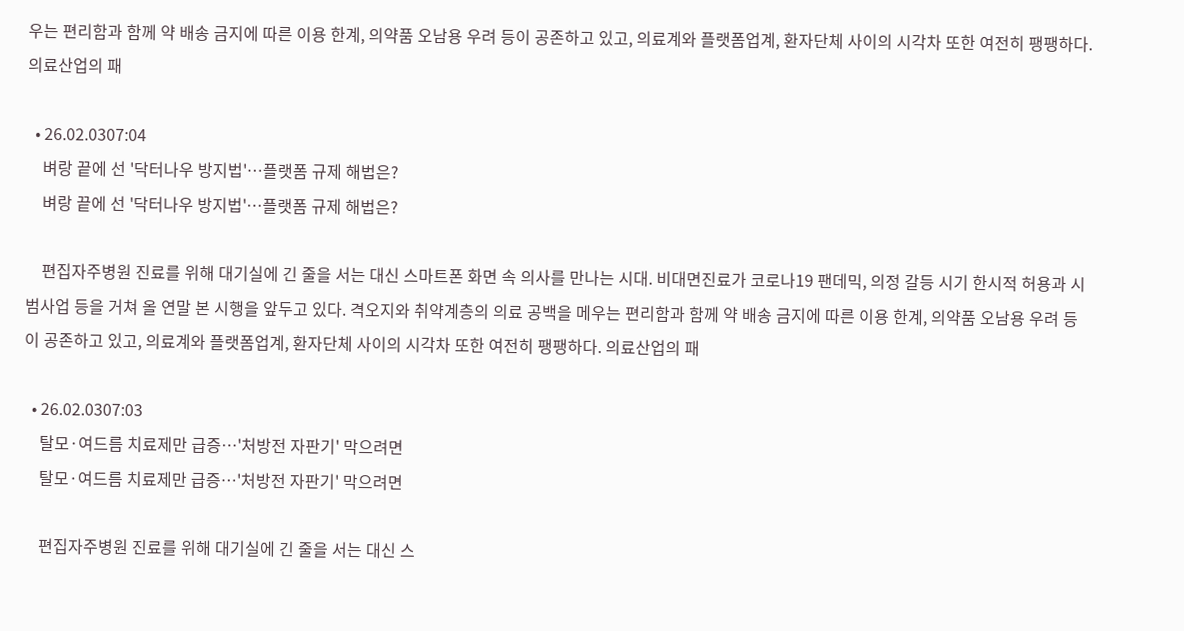우는 편리함과 함께 약 배송 금지에 따른 이용 한계, 의약품 오남용 우려 등이 공존하고 있고, 의료계와 플랫폼업계, 환자단체 사이의 시각차 또한 여전히 팽팽하다. 의료산업의 패

  • 26.02.0307:04
    벼랑 끝에 선 '닥터나우 방지법'…플랫폼 규제 해법은?
    벼랑 끝에 선 '닥터나우 방지법'…플랫폼 규제 해법은?

    편집자주병원 진료를 위해 대기실에 긴 줄을 서는 대신 스마트폰 화면 속 의사를 만나는 시대. 비대면진료가 코로나19 팬데믹, 의정 갈등 시기 한시적 허용과 시범사업 등을 거쳐 올 연말 본 시행을 앞두고 있다. 격오지와 취약계층의 의료 공백을 메우는 편리함과 함께 약 배송 금지에 따른 이용 한계, 의약품 오남용 우려 등이 공존하고 있고, 의료계와 플랫폼업계, 환자단체 사이의 시각차 또한 여전히 팽팽하다. 의료산업의 패

  • 26.02.0307:03
    탈모·여드름 치료제만 급증…'처방전 자판기' 막으려면
    탈모·여드름 치료제만 급증…'처방전 자판기' 막으려면

    편집자주병원 진료를 위해 대기실에 긴 줄을 서는 대신 스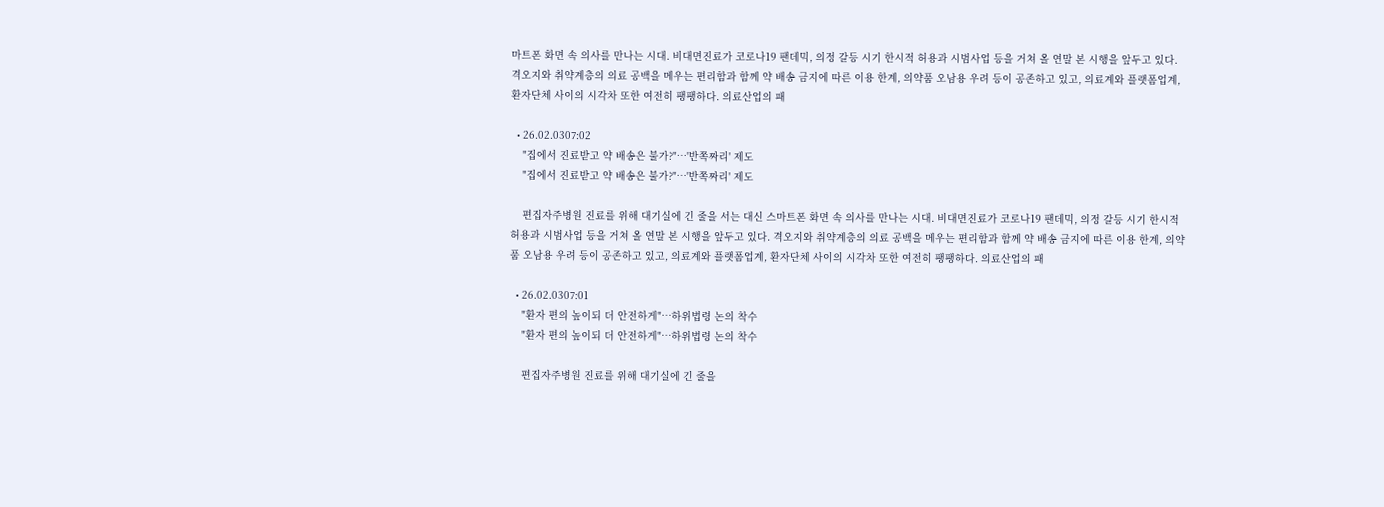마트폰 화면 속 의사를 만나는 시대. 비대면진료가 코로나19 팬데믹, 의정 갈등 시기 한시적 허용과 시범사업 등을 거쳐 올 연말 본 시행을 앞두고 있다. 격오지와 취약계층의 의료 공백을 메우는 편리함과 함께 약 배송 금지에 따른 이용 한계, 의약품 오남용 우려 등이 공존하고 있고, 의료계와 플랫폼업계, 환자단체 사이의 시각차 또한 여전히 팽팽하다. 의료산업의 패

  • 26.02.0307:02
    "집에서 진료받고 약 배송은 불가?"…'반쪽짜리' 제도
    "집에서 진료받고 약 배송은 불가?"…'반쪽짜리' 제도

    편집자주병원 진료를 위해 대기실에 긴 줄을 서는 대신 스마트폰 화면 속 의사를 만나는 시대. 비대면진료가 코로나19 팬데믹, 의정 갈등 시기 한시적 허용과 시범사업 등을 거쳐 올 연말 본 시행을 앞두고 있다. 격오지와 취약계층의 의료 공백을 메우는 편리함과 함께 약 배송 금지에 따른 이용 한계, 의약품 오남용 우려 등이 공존하고 있고, 의료계와 플랫폼업계, 환자단체 사이의 시각차 또한 여전히 팽팽하다. 의료산업의 패

  • 26.02.0307:01
    "환자 편의 높이되 더 안전하게"…하위법령 논의 착수
    "환자 편의 높이되 더 안전하게"…하위법령 논의 착수

    편집자주병원 진료를 위해 대기실에 긴 줄을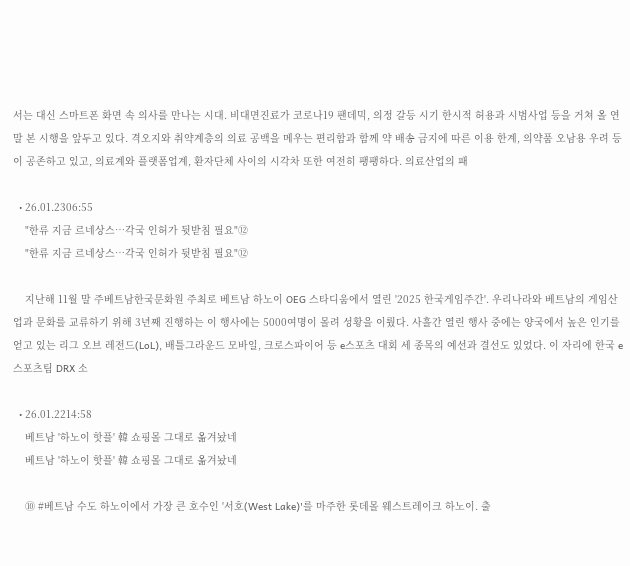서는 대신 스마트폰 화면 속 의사를 만나는 시대. 비대면진료가 코로나19 팬데믹, 의정 갈등 시기 한시적 허용과 시범사업 등을 거쳐 올 연말 본 시행을 앞두고 있다. 격오지와 취약계층의 의료 공백을 메우는 편리함과 함께 약 배송 금지에 따른 이용 한계, 의약품 오남용 우려 등이 공존하고 있고, 의료계와 플랫폼업계, 환자단체 사이의 시각차 또한 여전히 팽팽하다. 의료산업의 패

  • 26.01.2306:55
    "한류 지금 르네상스…각국 인허가 뒷받침 필요"⑫
    "한류 지금 르네상스…각국 인허가 뒷받침 필요"⑫

    지난해 11월 말 주베트남한국문화원 주최로 베트남 하노이 OEG 스타디움에서 열린 '2025 한국게임주간'. 우리나라와 베트남의 게임산업과 문화를 교류하기 위해 3년째 진행하는 이 행사에는 5000여명이 몰려 성황을 이뤘다. 사흘간 열린 행사 중에는 양국에서 높은 인기를 얻고 있는 리그 오브 레전드(LoL), 배틀그라운드 모바일, 크로스파이어 등 e스포츠 대회 세 종목의 예선과 결선도 있었다. 이 자리에 한국 e스포츠팀 DRX 소

  • 26.01.2214:58
    베트남 '하노이 핫플' 韓 쇼핑몰 그대로 옮겨놨네
    베트남 '하노이 핫플' 韓 쇼핑몰 그대로 옮겨놨네

    ⑩ #베트남 수도 하노이에서 가장 큰 호수인 '서호(West Lake)'를 마주한 롯데몰 웨스트레이크 하노이. 출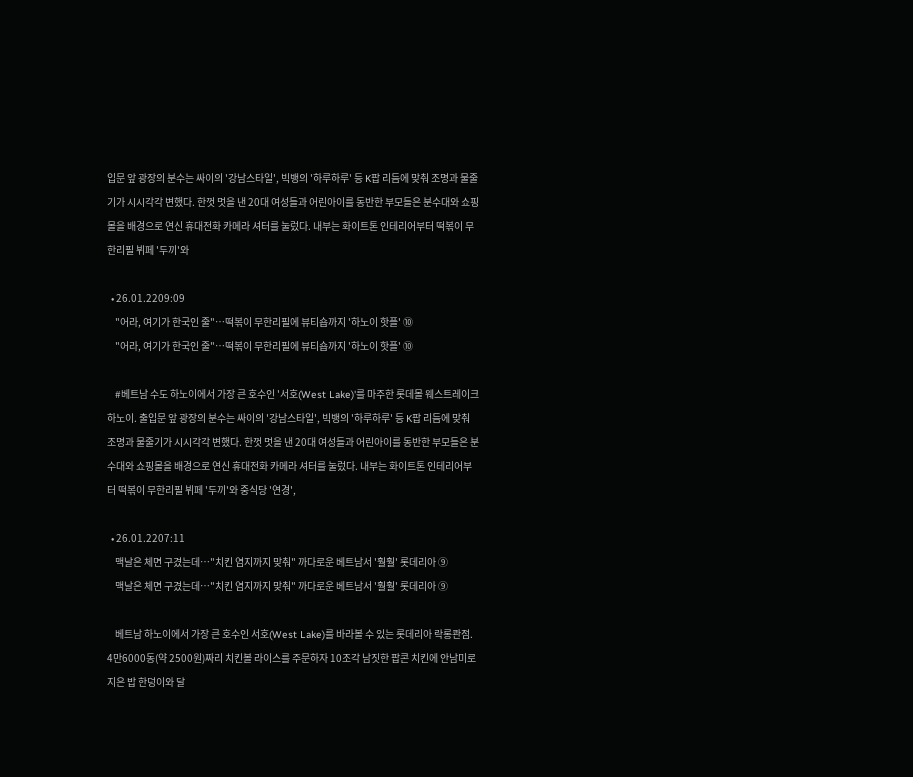입문 앞 광장의 분수는 싸이의 '강남스타일', 빅뱅의 '하루하루' 등 K팝 리듬에 맞춰 조명과 물줄기가 시시각각 변했다. 한껏 멋을 낸 20대 여성들과 어린아이를 동반한 부모들은 분수대와 쇼핑몰을 배경으로 연신 휴대전화 카메라 셔터를 눌렀다. 내부는 화이트톤 인테리어부터 떡볶이 무한리필 뷔페 '두끼'와

  • 26.01.2209:09
    "어라, 여기가 한국인 줄"…떡볶이 무한리필에 뷰티숍까지 '하노이 핫플' ⑩
    "어라, 여기가 한국인 줄"…떡볶이 무한리필에 뷰티숍까지 '하노이 핫플' ⑩

    #베트남 수도 하노이에서 가장 큰 호수인 '서호(West Lake)'를 마주한 롯데몰 웨스트레이크 하노이. 출입문 앞 광장의 분수는 싸이의 '강남스타일', 빅뱅의 '하루하루' 등 K팝 리듬에 맞춰 조명과 물줄기가 시시각각 변했다. 한껏 멋을 낸 20대 여성들과 어린아이를 동반한 부모들은 분수대와 쇼핑몰을 배경으로 연신 휴대전화 카메라 셔터를 눌렀다. 내부는 화이트톤 인테리어부터 떡볶이 무한리필 뷔페 '두끼'와 중식당 '연경',

  • 26.01.2207:11
    맥날은 체면 구겼는데…"치킨 염지까지 맞춰" 까다로운 베트남서 '훨훨' 롯데리아 ⑨
    맥날은 체면 구겼는데…"치킨 염지까지 맞춰" 까다로운 베트남서 '훨훨' 롯데리아 ⑨

    베트남 하노이에서 가장 큰 호수인 서호(West Lake)를 바라볼 수 있는 롯데리아 락롱콴점. 4만6000동(약 2500원)짜리 치킨볼 라이스를 주문하자 10조각 남짓한 팝콘 치킨에 안남미로 지은 밥 한덩이와 달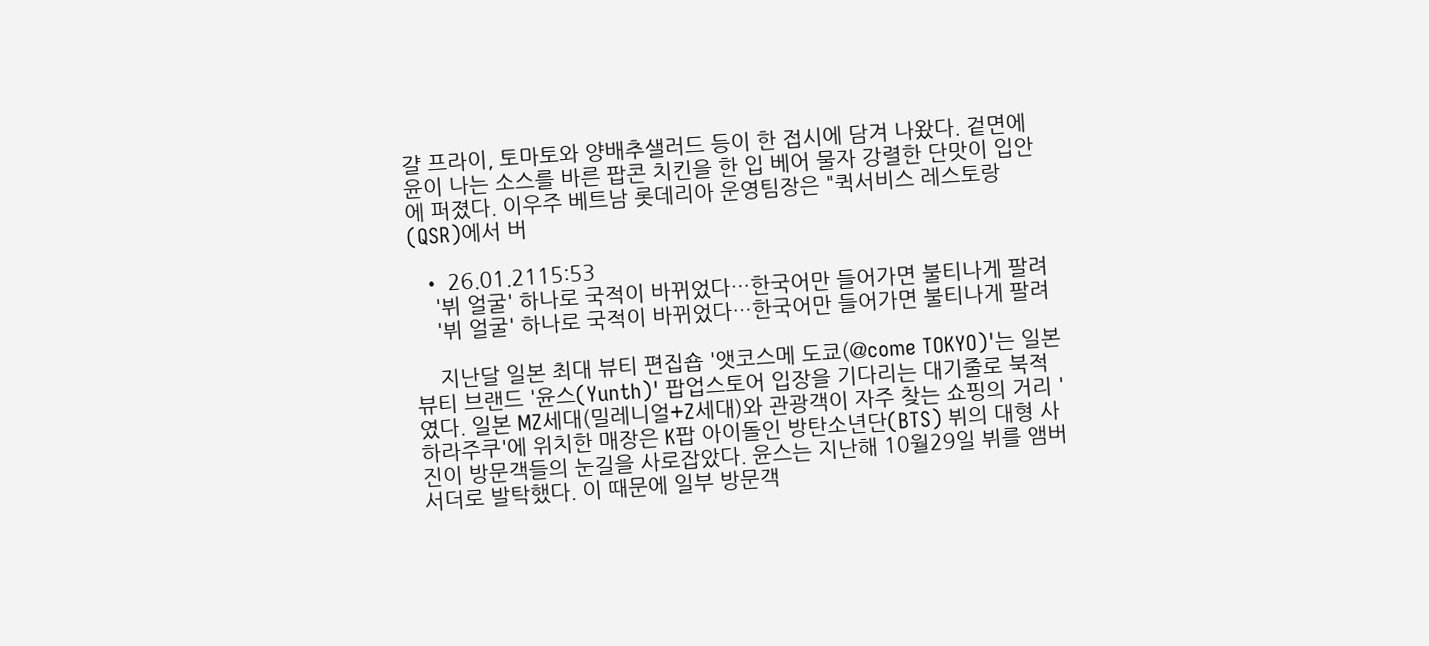걀 프라이, 토마토와 양배추샐러드 등이 한 접시에 담겨 나왔다. 겉면에 윤이 나는 소스를 바른 팝콘 치킨을 한 입 베어 물자 강렬한 단맛이 입안에 퍼졌다. 이우주 베트남 롯데리아 운영팀장은 "퀵서비스 레스토랑(QSR)에서 버

  • 26.01.2115:53
    '뷔 얼굴' 하나로 국적이 바뀌었다…한국어만 들어가면 불티나게 팔려
    '뷔 얼굴' 하나로 국적이 바뀌었다…한국어만 들어가면 불티나게 팔려

    지난달 일본 최대 뷰티 편집숍 '앳코스메 도쿄(@come TOKYO)'는 일본 뷰티 브랜드 '윤스(Yunth)' 팝업스토어 입장을 기다리는 대기줄로 북적였다. 일본 MZ세대(밀레니얼+Z세대)와 관광객이 자주 찾는 쇼핑의 거리 '하라주쿠'에 위치한 매장은 K팝 아이돌인 방탄소년단(BTS) 뷔의 대형 사진이 방문객들의 눈길을 사로잡았다. 윤스는 지난해 10월29일 뷔를 앰버서더로 발탁했다. 이 때문에 일부 방문객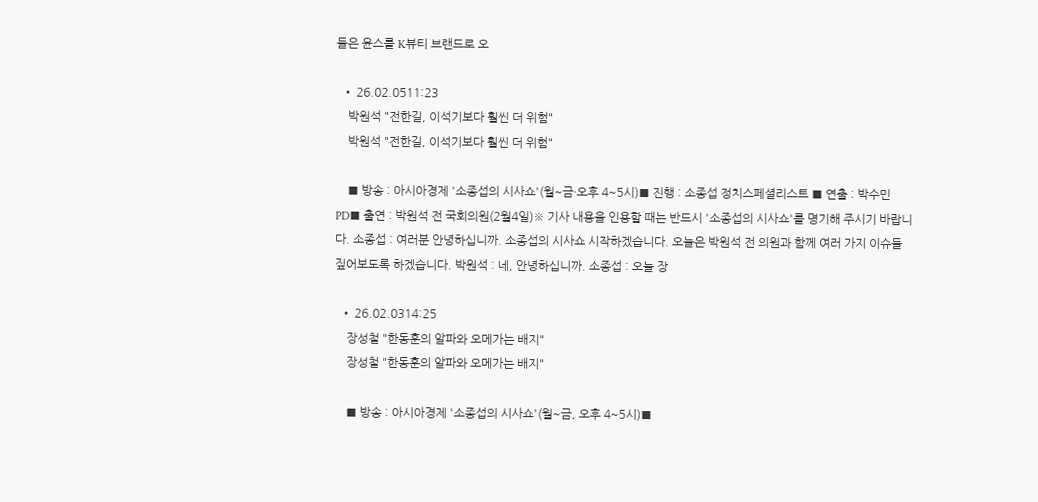들은 윤스를 K뷰티 브랜드로 오

  • 26.02.0511:23
    박원석 "전한길, 이석기보다 훨씬 더 위험"
    박원석 "전한길, 이석기보다 훨씬 더 위험"

    ■ 방송 : 아시아경제 '소종섭의 시사쇼'(월~금·오후 4~5시)■ 진행 : 소종섭 정치스페셜리스트 ■ 연출 : 박수민 PD■ 출연 : 박원석 전 국회의원(2월4일)※ 기사 내용을 인용할 때는 반드시 '소종섭의 시사쇼'를 명기해 주시기 바랍니다. 소종섭 : 여러분 안녕하십니까. 소종섭의 시사쇼 시작하겠습니다. 오늘은 박원석 전 의원과 함께 여러 가지 이슈들 짚어보도록 하겠습니다. 박원석 : 네, 안녕하십니까. 소종섭 : 오늘 장

  • 26.02.0314:25
    장성철 "한동훈의 알파와 오메가는 배지"
    장성철 "한동훈의 알파와 오메가는 배지"

    ■ 방송 : 아시아경제 '소종섭의 시사쇼'(월~금, 오후 4~5시)■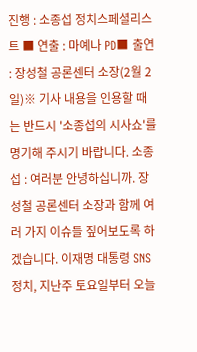진행 : 소종섭 정치스페셜리스트 ■ 연출 : 마예나 PD■ 출연 : 장성철 공론센터 소장(2월 2일)※ 기사 내용을 인용할 때는 반드시 '소종섭의 시사쇼'를 명기해 주시기 바랍니다. 소종섭 : 여러분 안녕하십니까. 장성철 공론센터 소장과 함께 여러 가지 이슈들 짚어보도록 하겠습니다. 이재명 대통령 SNS 정치, 지난주 토요일부터 오늘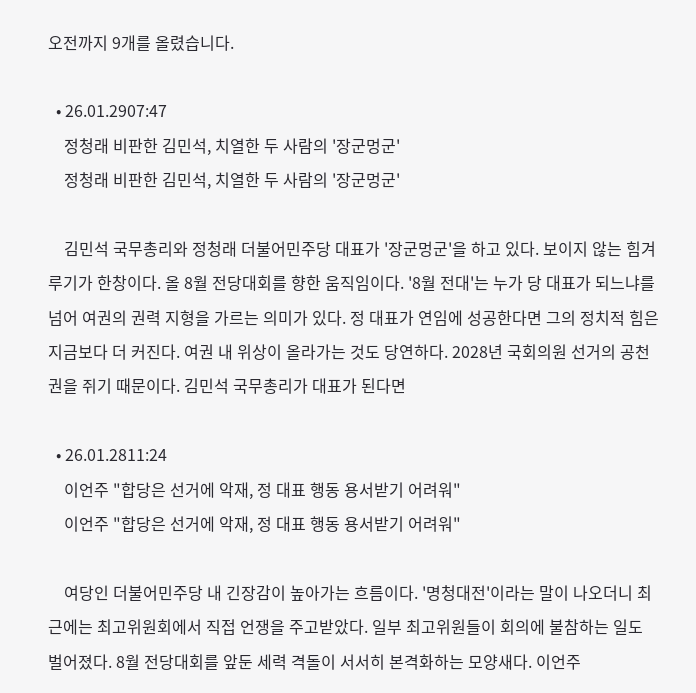오전까지 9개를 올렸습니다.

  • 26.01.2907:47
    정청래 비판한 김민석, 치열한 두 사람의 '장군멍군'
    정청래 비판한 김민석, 치열한 두 사람의 '장군멍군'

    김민석 국무총리와 정청래 더불어민주당 대표가 '장군멍군'을 하고 있다. 보이지 않는 힘겨루기가 한창이다. 올 8월 전당대회를 향한 움직임이다. '8월 전대'는 누가 당 대표가 되느냐를 넘어 여권의 권력 지형을 가르는 의미가 있다. 정 대표가 연임에 성공한다면 그의 정치적 힘은 지금보다 더 커진다. 여권 내 위상이 올라가는 것도 당연하다. 2028년 국회의원 선거의 공천권을 쥐기 때문이다. 김민석 국무총리가 대표가 된다면

  • 26.01.2811:24
    이언주 "합당은 선거에 악재, 정 대표 행동 용서받기 어려워"
    이언주 "합당은 선거에 악재, 정 대표 행동 용서받기 어려워"

    여당인 더불어민주당 내 긴장감이 높아가는 흐름이다. '명청대전'이라는 말이 나오더니 최근에는 최고위원회에서 직접 언쟁을 주고받았다. 일부 최고위원들이 회의에 불참하는 일도 벌어졌다. 8월 전당대회를 앞둔 세력 격돌이 서서히 본격화하는 모양새다. 이언주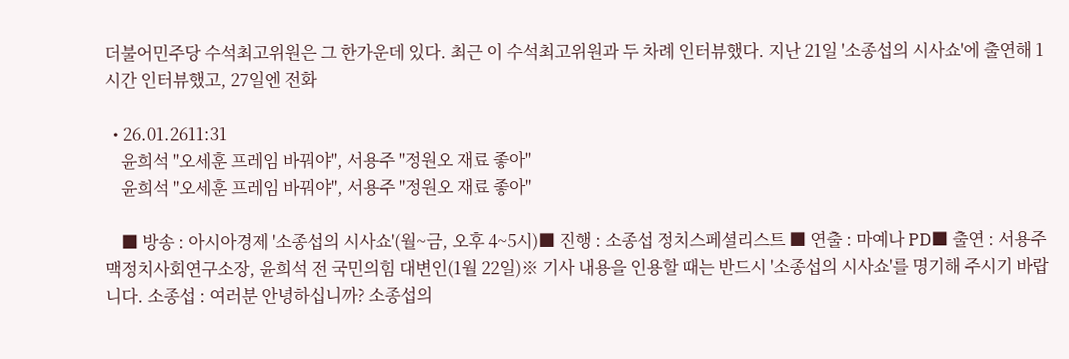더불어민주당 수석최고위원은 그 한가운데 있다. 최근 이 수석최고위원과 두 차례 인터뷰했다. 지난 21일 '소종섭의 시사쇼'에 출연해 1시간 인터뷰했고, 27일엔 전화

  • 26.01.2611:31
    윤희석 "오세훈 프레임 바꿔야", 서용주 "정원오 재료 좋아"
    윤희석 "오세훈 프레임 바꿔야", 서용주 "정원오 재료 좋아"

    ■ 방송 : 아시아경제 '소종섭의 시사쇼'(월~금, 오후 4~5시)■ 진행 : 소종섭 정치스페셜리스트 ■ 연출 : 마예나 PD■ 출연 : 서용주 맥정치사회연구소장, 윤희석 전 국민의힘 대변인(1월 22일)※ 기사 내용을 인용할 때는 반드시 '소종섭의 시사쇼'를 명기해 주시기 바랍니다. 소종섭 : 여러분 안녕하십니까? 소종섭의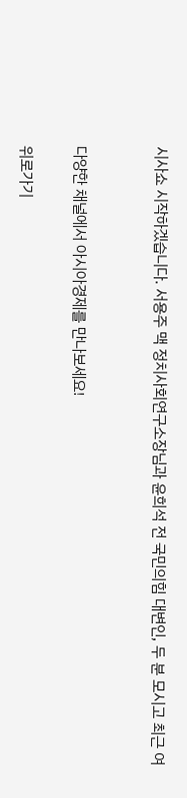시사쇼 시작하겠습니다. 서용주 맥 정치사회연구소장님과 윤희석 전 국민의힘 대변인, 두 분 모시고 최근 여


다양한 채널에서 아시아경제를 만나보세요!

위로가기